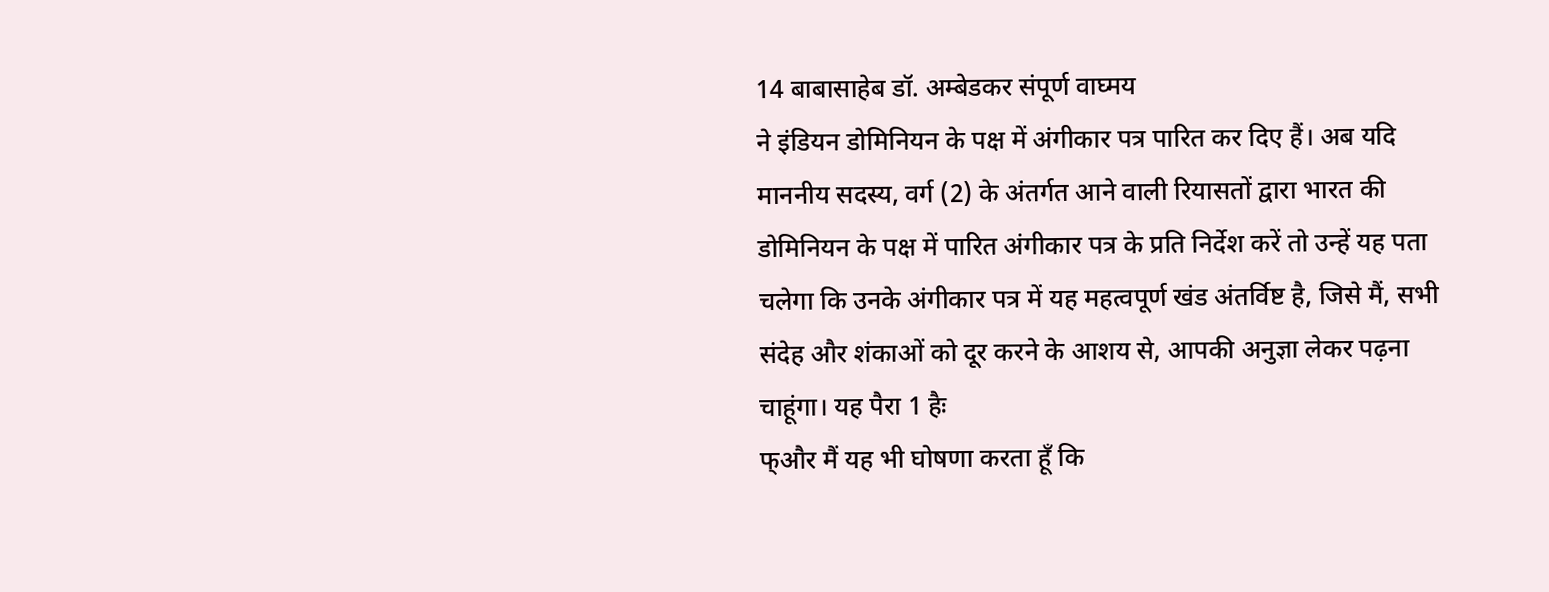14 बाबासाहेब डॉ. अम्बेडकर संपूर्ण वाघ्मय
ने इंडियन डोमिनियन के पक्ष में अंगीकार पत्र पारित कर दिए हैं। अब यदि माननीय सदस्य, वर्ग (2) के अंतर्गत आने वाली रियासतों द्वारा भारत की डोमिनियन के पक्ष में पारित अंगीकार पत्र के प्रति निर्देश करें तो उन्हें यह पता चलेगा कि उनके अंगीकार पत्र में यह महत्वपूर्ण खंड अंतर्विष्ट है, जिसे मैं, सभी संदेह और शंकाओं को दूर करने के आशय से, आपकी अनुज्ञा लेकर पढ़ना चाहूंगा। यह पैरा 1 हैः
फ्और मैं यह भी घोषणा करता हूँ कि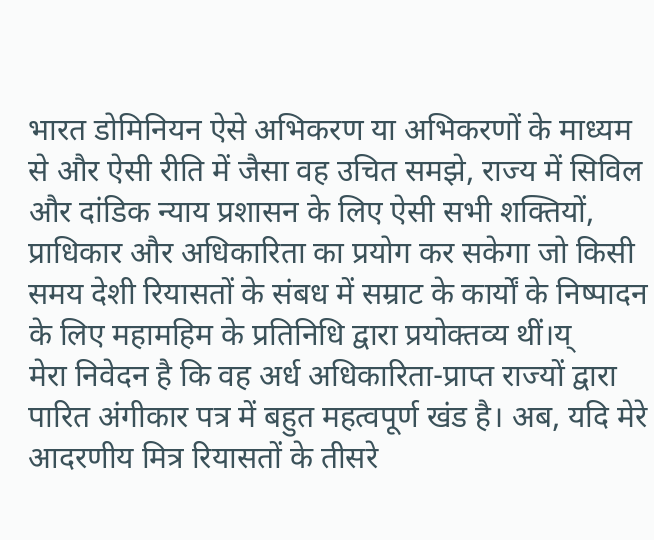भारत डोमिनियन ऐसे अभिकरण या अभिकरणों के माध्यम से और ऐसी रीति में जैसा वह उचित समझे, राज्य में सिविल और दांडिक न्याय प्रशासन के लिए ऐसी सभी शक्तियों, प्राधिकार और अधिकारिता का प्रयोग कर सकेगा जो किसी समय देशी रियासतों के संबध में सम्राट के कार्यों के निष्पादन के लिए महामहिम के प्रतिनिधि द्वारा प्रयोक्तव्य थीं।य्
मेरा निवेदन है कि वह अर्ध अधिकारिता-प्राप्त राज्यों द्वारा पारित अंगीकार पत्र में बहुत महत्वपूर्ण खंड है। अब, यदि मेरे आदरणीय मित्र रियासतों के तीसरे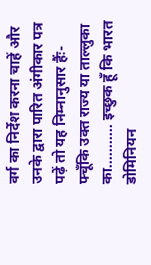वर्ग का निर्देश करना चाहें और उनके द्वारा पारित अंगीकार पत्र पढ़ें तो यह निम्नानुसार हैंः-
फ्चूँकि उक्त राज्य या ताल्लुका का........... इच्छुक हूँ कि भारत डोमिनियन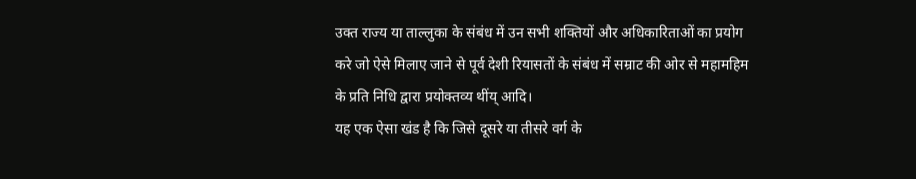उक्त राज्य या ताल्लुका के संबंध में उन सभी शक्तियों और अधिकारिताओं का प्रयोग करे जो ऐसे मिलाए जाने से पूर्व देशी रियासतों के संबंध में सम्राट की ओर से महामहिम के प्रति निधि द्वारा प्रयोक्तव्य थींय् आदि।
यह एक ऐसा खंड है कि जिसे दूसरे या तीसरे वर्ग के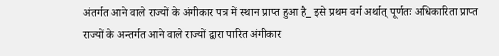अंतर्गत आने वाले राज्यों के अंगीकार पत्र में स्थान प्राप्त हुआ है_ इसे प्रथम वर्ग अर्थात् पूर्णतः अधिकारिता प्राप्त राज्यों के अन्तर्गत आने वाले राज्यों द्वारा पारित अंगीकार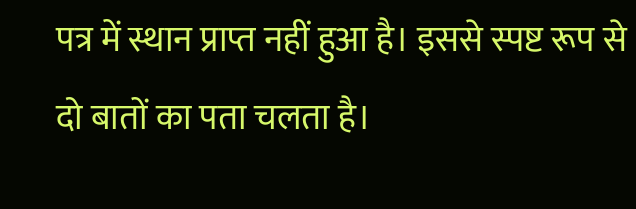पत्र में स्थान प्राप्त नहीं हुआ है। इससे स्पष्ट रूप से दो बातों का पता चलता है।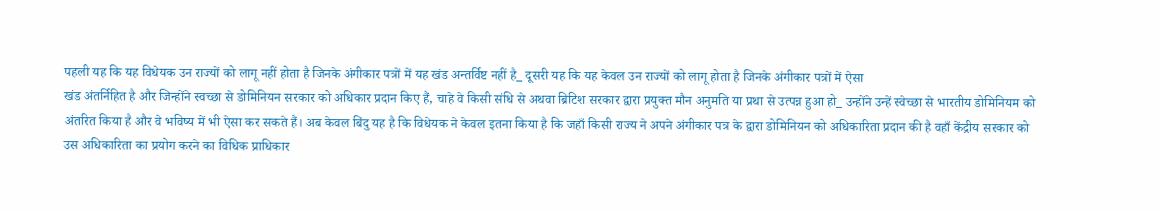पहली यह कि यह विधेयक उन राज्यों को लागू नहीं होता है जिनके अंगीकार पत्रों में यह खंड अन्तर्विष्ट नहीं है_ दूसरी यह कि यह केवल उन राज्यों को लागू होता है जिनके अंगीकार पत्रों में ऐसा
खंड अंतर्निहित है और जिन्होंने स्वच्छा से डोमिनियन सरकार को अधिकार प्रदान किए हैं, चाहे वे किसी संधि से अथवा ब्रिटिश सरकार द्वारा प्रयुक्त मौन अनुमति या प्रथा से उत्पन्न हुआ हो_ उन्होंने उन्हें स्वेच्छा से भारतीय डोमिनियम को अंतरित किया है और वे भविष्य में भी ऐसा कर सकते हैं। अब केवल बिंदु यह है कि विधेयक ने केवल इतना किया है कि जहाँ किसी राज्य ने अपने अंगीकार पत्र के द्वारा डोमिनियन को अधिकारिता प्रदान की है वहाँ केंद्रीय सरकार को उस अधिकारिता का प्रयोग करने का विधिक प्राधिकार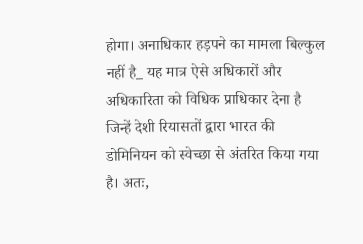होगा। अनाधिकार हड़पने का मामला बिल्कुल नहीं है_ यह मात्र ऐसे अधिकारों और अधिकारिता को विधिक प्राधिकार देना है जिन्हें देशी रियासतों द्वारा भारत की डोमिनियन को स्वेच्छा से अंतरित किया गया है। अतः,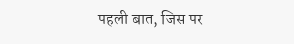पहली बात, जिस पर